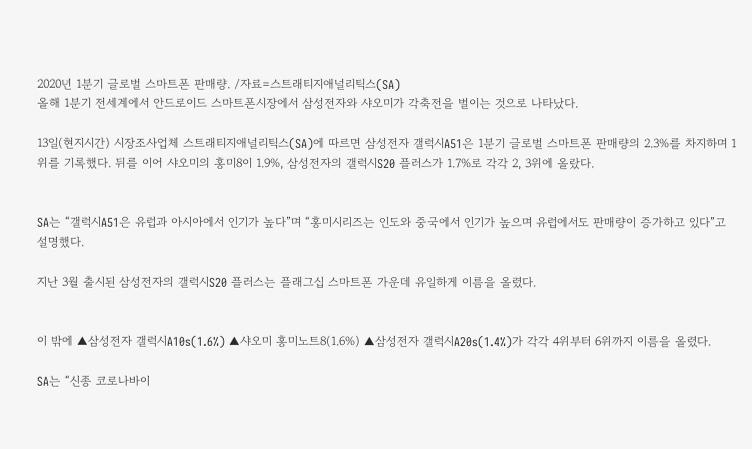2020년 1분기 글로벌 스마트폰 판매량. /자료=스트래티지애널리틱스(SA)
올해 1분기 전세계에서 안드로이드 스마트폰시장에서 삼성전자와 샤오미가 각축전을 벌이는 것으로 나타났다.

13일(현지시간) 시장조사업체 스트래티지애널리틱스(SA)에 따르면 삼성전자 갤럭시A51은 1분기 글로벌 스마트폰 판매량의 2.3%를 차지하며 1위를 기록했다. 뒤를 이어 샤오미의 홍미8이 1.9%, 삼성전자의 갤럭시S20 플러스가 1.7%로 각각 2, 3위에 올랐다.


SA는 “갤럭시A51은 유럽과 아시아에서 인기가 높다”며 “홍미시리즈는 인도와 중국에서 인기가 높으며 유럽에서도 판매량이 증가하고 있다”고 설명했다.

지난 3월 출시된 삼성전자의 갤럭시S20 플러스는 플래그십 스마트폰 가운데 유일하게 이름을 올렸다.


이 밖에 ▲삼성전자 갤럭시A10s(1.6%) ▲샤오미 홍미노트8(1.6%) ▲삼성전자 갤럭시A20s(1.4%)가 각각 4위부터 6위까지 이름을 올렸다.

SA는 “신종 코로나바이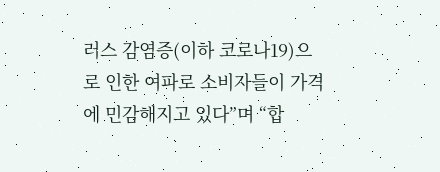러스 감염증(이하 코로나19)으로 인한 여파로 소비자들이 가격에 민감해지고 있다”며 “합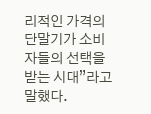리적인 가격의 단말기가 소비자들의 선택을 받는 시대”라고 말했다.